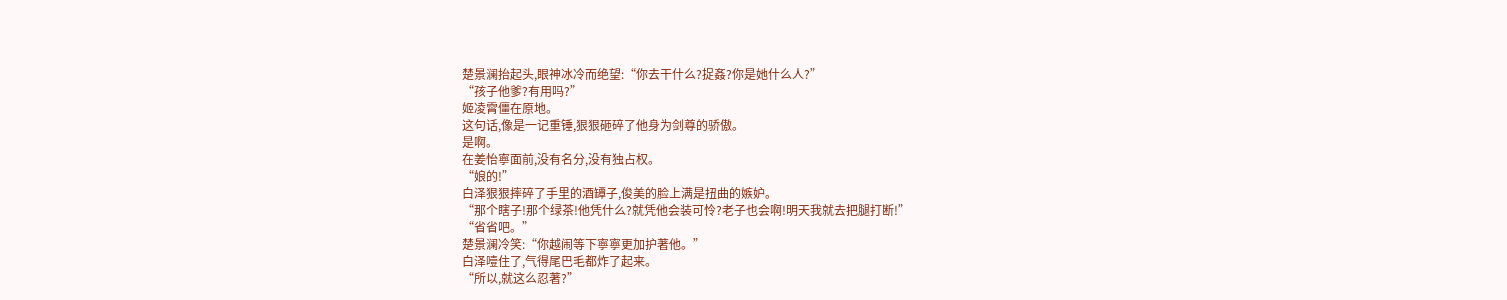楚景澜抬起头,眼神冰冷而绝望:“你去干什么?捉姦?你是她什么人?”
“孩子他爹?有用吗?”
姬凌霄僵在原地。
这句话,像是一记重锤,狠狠砸碎了他身为剑尊的骄傲。
是啊。
在姜怡寧面前,没有名分,没有独占权。
“娘的!”
白泽狠狠摔碎了手里的酒罈子,俊美的脸上满是扭曲的嫉妒。
“那个瞎子!那个绿茶!他凭什么?就凭他会装可怜?老子也会啊!明天我就去把腿打断!”
“省省吧。”
楚景澜冷笑:“你越闹等下寧寧更加护著他。”
白泽噎住了,气得尾巴毛都炸了起来。
“所以,就这么忍著?”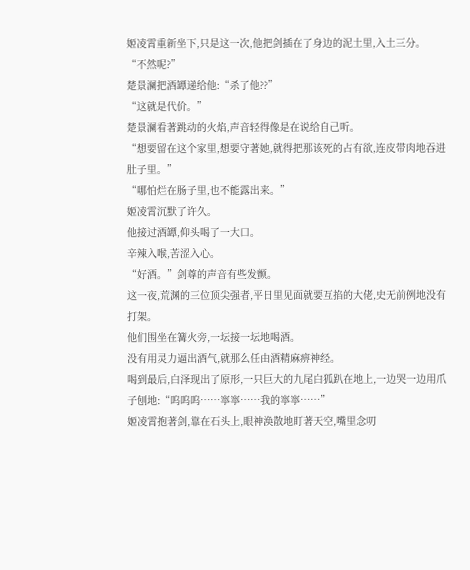姬凌霄重新坐下,只是这一次,他把剑插在了身边的泥土里,入土三分。
“不然呢?”
楚景澜把酒罈递给他:“杀了他??”
“这就是代价。”
楚景澜看著跳动的火焰,声音轻得像是在说给自己听。
“想要留在这个家里,想要守著她,就得把那该死的占有欲,连皮带肉地吞进肚子里。”
“哪怕烂在肠子里,也不能露出来。”
姬凌霄沉默了许久。
他接过酒罈,仰头喝了一大口。
辛辣入喉,苦涩入心。
“好酒。”剑尊的声音有些发颤。
这一夜,荒渊的三位顶尖强者,平日里见面就要互掐的大佬,史无前例地没有打架。
他们围坐在篝火旁,一坛接一坛地喝酒。
没有用灵力逼出酒气,就那么任由酒精麻痹神经。
喝到最后,白泽现出了原形,一只巨大的九尾白狐趴在地上,一边哭一边用爪子刨地:“呜呜呜……寧寧……我的寧寧……”
姬凌霄抱著剑,靠在石头上,眼神涣散地盯著天空,嘴里念叨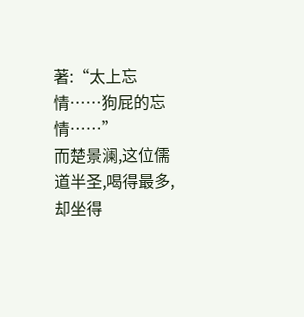著:“太上忘情……狗屁的忘情……”
而楚景澜,这位儒道半圣,喝得最多,却坐得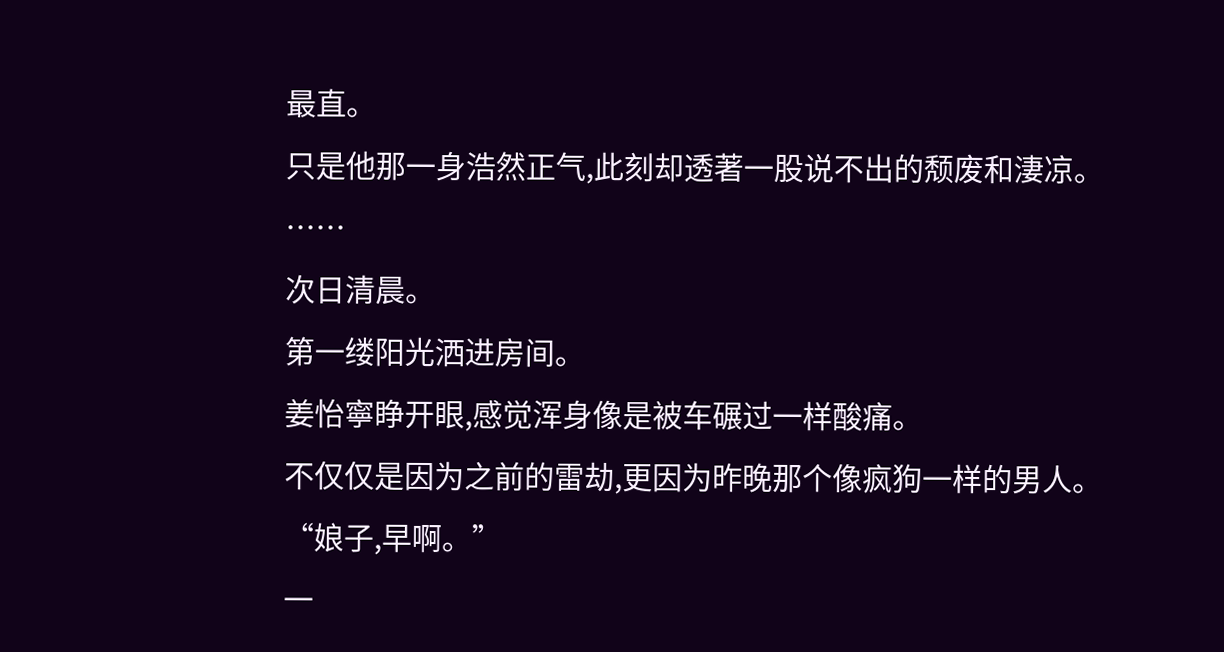最直。
只是他那一身浩然正气,此刻却透著一股说不出的颓废和淒凉。
……
次日清晨。
第一缕阳光洒进房间。
姜怡寧睁开眼,感觉浑身像是被车碾过一样酸痛。
不仅仅是因为之前的雷劫,更因为昨晚那个像疯狗一样的男人。
“娘子,早啊。”
一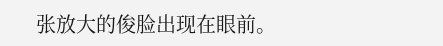张放大的俊脸出现在眼前。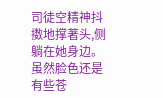司徒空精神抖擞地撑著头,侧躺在她身边。
虽然脸色还是有些苍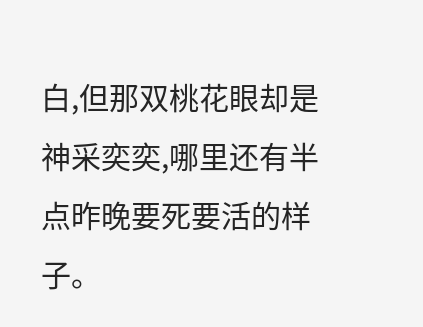白,但那双桃花眼却是神采奕奕,哪里还有半点昨晚要死要活的样子。